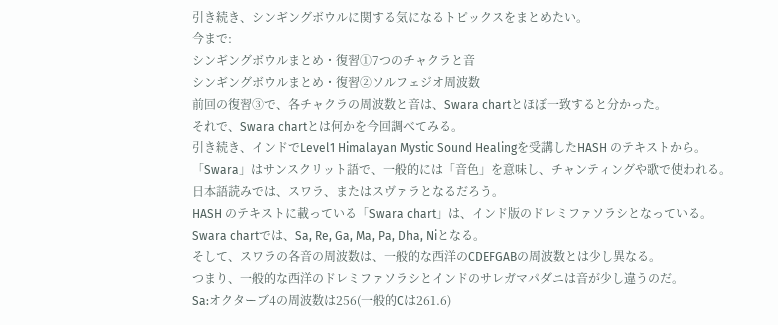引き続き、シンギングボウルに関する気になるトピックスをまとめたい。
今まで:
シンギングボウルまとめ・復習①7つのチャクラと音
シンギングボウルまとめ・復習②ソルフェジオ周波数
前回の復習③で、各チャクラの周波数と音は、Swara chartとほぼ一致すると分かった。
それで、Swara chartとは何かを今回調べてみる。
引き続き、インドでLevel1 Himalayan Mystic Sound Healingを受講したHASH のテキストから。
「Swara」はサンスクリット語で、一般的には「音色」を意味し、チャンティングや歌で使われる。
日本語読みでは、スワラ、またはスヴァラとなるだろう。
HASH のテキストに載っている「Swara chart」は、インド版のドレミファソラシとなっている。
Swara chartでは、Sa, Re, Ga, Ma, Pa, Dha, Niとなる。
そして、スワラの各音の周波数は、一般的な西洋のCDEFGABの周波数とは少し異なる。
つまり、一般的な西洋のドレミファソラシとインドのサレガマパダニは音が少し違うのだ。
Sa:オクターブ4の周波数は256(一般的Cは261.6)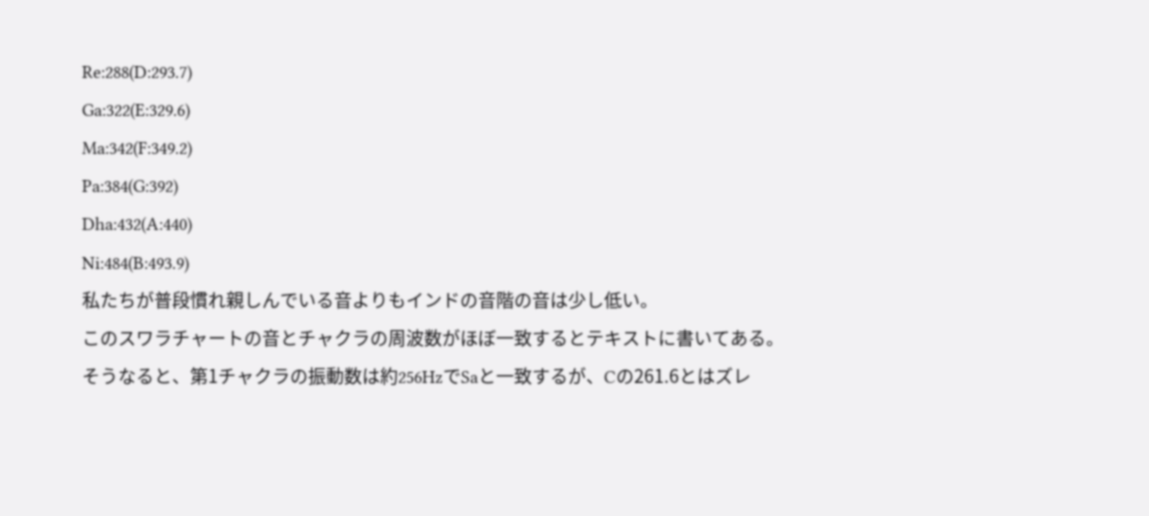Re:288(D:293.7)
Ga:322(E:329.6)
Ma:342(F:349.2)
Pa:384(G:392)
Dha:432(A:440)
Ni:484(B:493.9)
私たちが普段慣れ親しんでいる音よりもインドの音階の音は少し低い。
このスワラチャートの音とチャクラの周波数がほぼ一致するとテキストに書いてある。
そうなると、第1チャクラの振動数は約256HzでSaと一致するが、Cの261.6とはズレ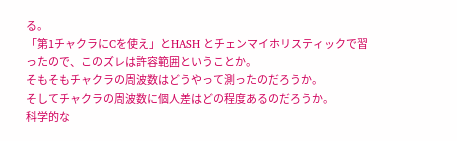る。
「第1チャクラにCを使え」とHASH とチェンマイホリスティックで習ったので、このズレは許容範囲ということか。
そもそもチャクラの周波数はどうやって測ったのだろうか。
そしてチャクラの周波数に個人差はどの程度あるのだろうか。
科学的な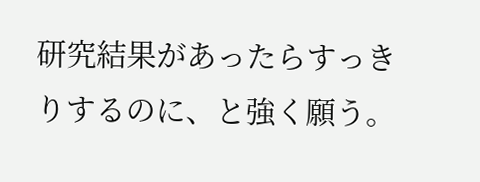研究結果があったらすっきりするのに、と強く願う。